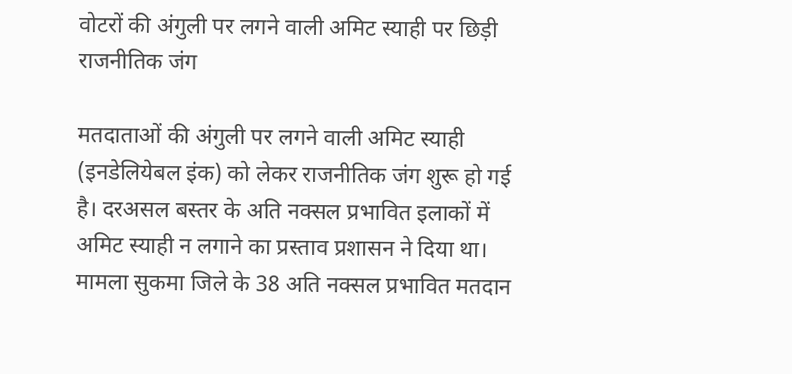वोटरों की अंगुली पर लगने वाली अमिट स्याही पर छिड़ी राजनीतिक जंग

मतदाताओं की अंगुली पर लगने वाली अमिट स्याही (इनडेलियेबल इंक) को लेकर राजनीतिक जंग शुरू हो गई है। दरअसल बस्तर के अति नक्सल प्रभावित इलाकों में अमिट स्याही न लगाने का प्रस्ताव प्रशासन ने दिया था। मामला सुकमा जिले के 38 अति नक्सल प्रभावित मतदान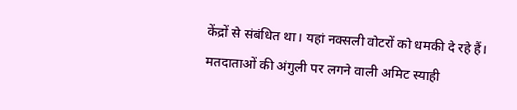केंद्रों से संबंधित था। यहां नक्सली वोटरों को धमकी दे रहे हैं। मतदाताओं की अंगुली पर लगने वाली अमिट स्याही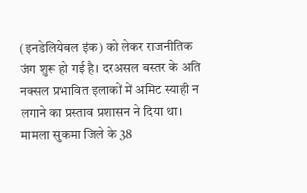(इनडेलियेबल इंक) को लेकर राजनीतिक जंग शुरू हो गई है। दरअसल बस्तर के अति नक्सल प्रभावित इलाकों में अमिट स्याही न लगाने का प्रस्ताव प्रशासन ने दिया था। मामला सुकमा जिले के 38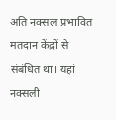अति नक्सल प्रभावित मतदान केंद्रों से संबंधित था। यहां नक्सली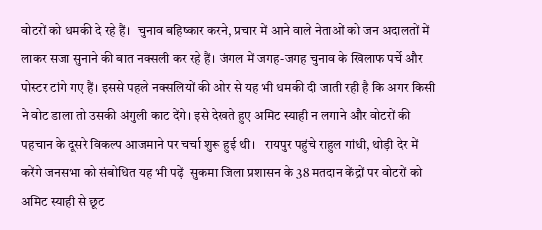वोटरों को धमकी दे रहे हैं।  चुनाव बहिष्कार करने, प्रचार में आने वाले नेताओं को जन अदालतों में लाकर सजा सुनाने की बात नक्सली कर रहे हैं। जंगल में जगह-जगह चुनाव के खिलाफ पर्चे और पोस्टर टांगे गए हैं। इससे पहले नक्सलियों की ओर से यह भी धमकी दी जाती रही है कि अगर किसी ने वोट डाला तो उसकी अंगुली काट देंगे। इसे देखते हुए अमिट स्याही न लगाने और वोटरों की पहचान के दूसरे विकल्प आजमाने पर चर्चा शुरू हुई थी।   रायपुर पहुंचे राहुल गांधी, थोड़ी देर में करेंगे जनसभा को संबोधित यह भी पढ़ें  सुकमा जिला प्रशासन के 38 मतदान केंद्रों पर वोटरों को अमिट स्याही से छूट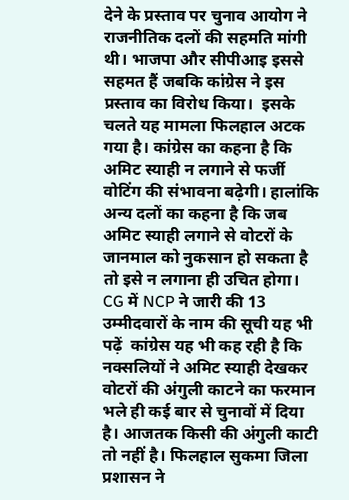देने के प्रस्ताव पर चुनाव आयोग ने राजनीतिक दलों की सहमति मांगी थी। भाजपा और सीपीआइ इससे सहमत हैं जबकि कांग्रेस ने इस प्रस्ताव का विरोध किया।  इसके चलते यह मामला फिलहाल अटक गया है। कांग्रेस का कहना है कि अमिट स्याही न लगाने से फर्जी वोटिंग की संभावना बढ़ेगी। हालांकि अन्य दलों का कहना है कि जब अमिट स्याही लगाने से वोटरों के जानमाल को नुकसान हो सकता है तो इसे न लगाना ही उचित होगा।   CG में NCP ने जारी की 13 उम्मीदवारों के नाम की सूची यह भी पढ़ें  कांग्रेस यह भी कह रही है कि नक्सलियों ने अमिट स्याही देखकर वोटरों की अंगुली काटने का फरमान भले ही कई बार से चुनावों में दिया है। आजतक किसी की अंगुली काटी तो नहीं है। फिलहाल सुकमा जिला प्रशासन ने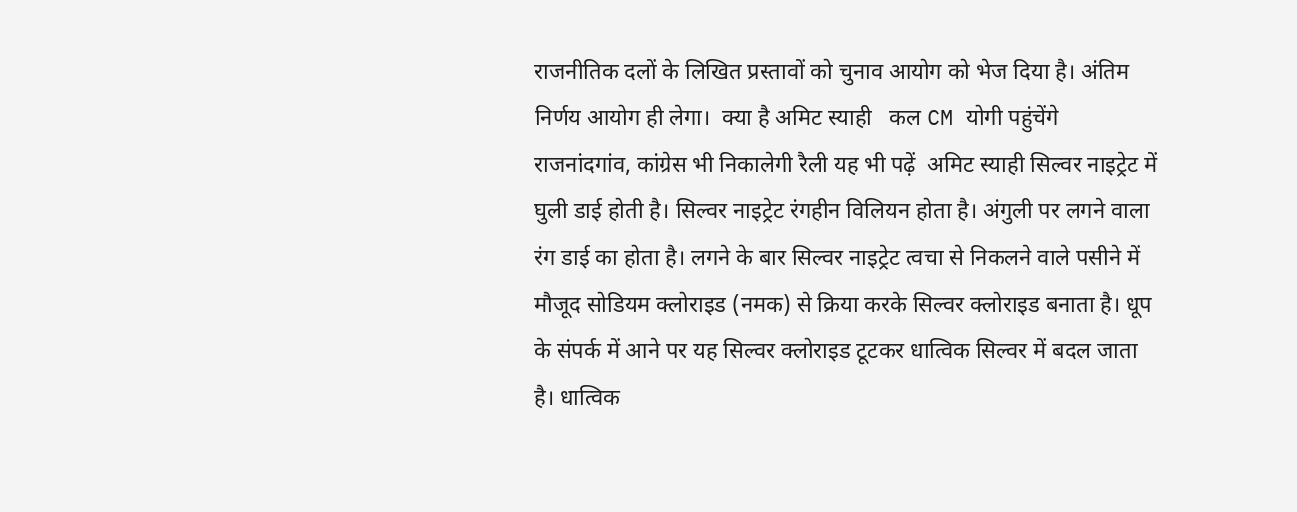राजनीतिक दलों के लिखित प्रस्तावों को चुनाव आयोग को भेज दिया है। अंतिम निर्णय आयोग ही लेगा।  क्या है अमिट स्याही   कल CM योगी पहुंचेंगे राजनांदगांव, कांग्रेस भी निकालेगी रैली यह भी पढ़ें  अमिट स्याही सिल्वर नाइट्रेट में घुली डाई होती है। सिल्वर नाइट्रेट रंगहीन विलियन होता है। अंगुली पर लगने वाला रंग डाई का होता है। लगने के बार सिल्वर नाइट्रेट त्वचा से निकलने वाले पसीने में मौजूद सोडियम क्लोराइड (नमक) से क्रिया करके सिल्वर क्लोराइड बनाता है। धूप के संपर्क में आने पर यह सिल्वर क्लोराइड टूटकर धात्विक सिल्वर में बदल जाता है। धात्विक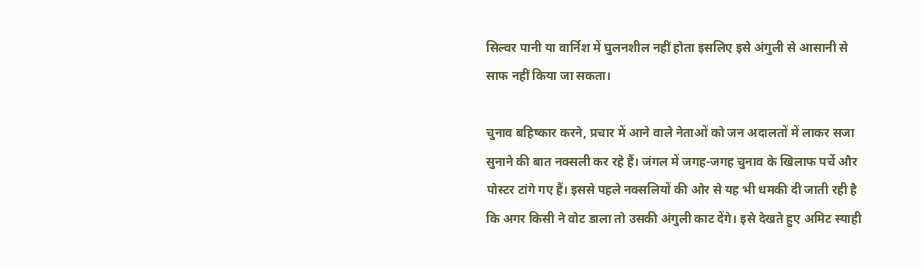सिल्वर पानी या वार्निश में घुलनशील नहीं होता इसलिए इसे अंगुली से आसानी से साफ नहीं किया जा सकता।

चुनाव बहिष्कार करने, प्रचार में आने वाले नेताओं को जन अदालतों में लाकर सजा सुनाने की बात नक्सली कर रहे हैं। जंगल में जगह-जगह चुनाव के खिलाफ पर्चे और पोस्टर टांगे गए हैं। इससे पहले नक्सलियों की ओर से यह भी धमकी दी जाती रही है कि अगर किसी ने वोट डाला तो उसकी अंगुली काट देंगे। इसे देखते हुए अमिट स्याही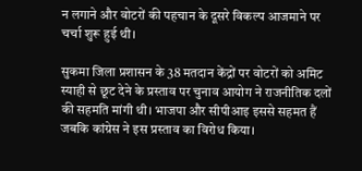न लगाने और वोटरों की पहचान के दूसरे विकल्प आजमाने पर चर्चा शुरू हुई थी।

सुकमा जिला प्रशासन के 38 मतदान केंद्रों पर वोटरों को अमिट स्याही से छूट देने के प्रस्ताव पर चुनाव आयोग ने राजनीतिक दलों की सहमति मांगी थी। भाजपा और सीपीआइ इससे सहमत हैं जबकि कांग्रेस ने इस प्रस्ताव का विरोध किया।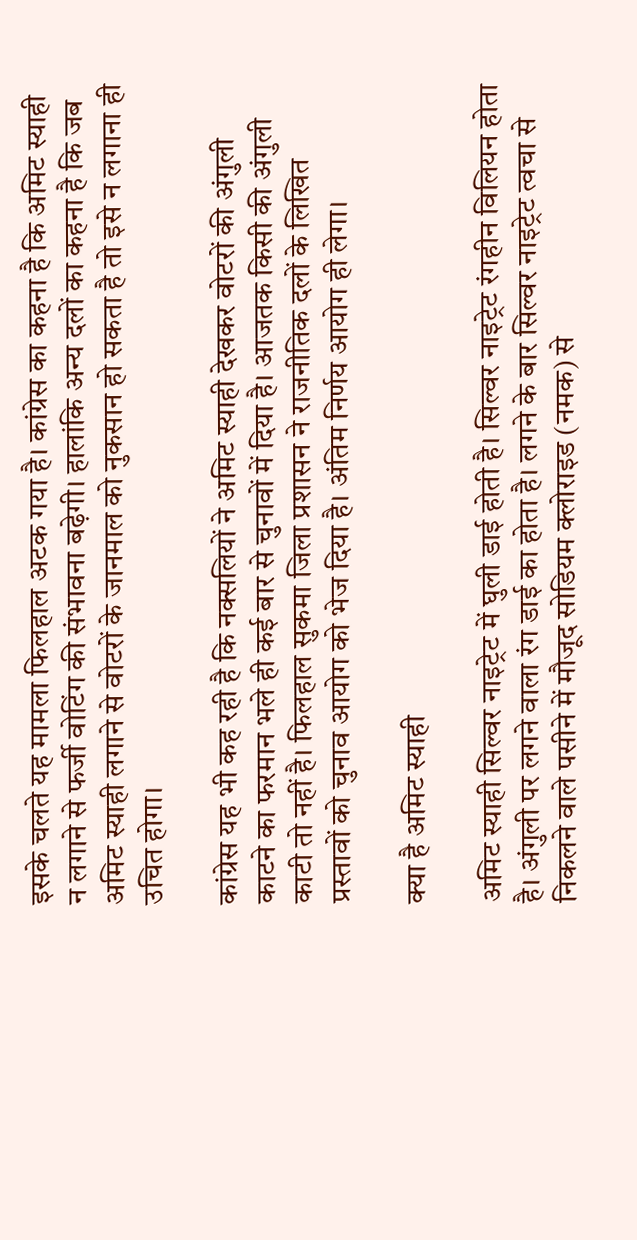इसके चलते यह मामला फिलहाल अटक गया है। कांग्रेस का कहना है कि अमिट स्याही न लगाने से फर्जी वोटिंग की संभावना बढ़ेगी। हालांकि अन्य दलों का कहना है कि जब अमिट स्याही लगाने से वोटरों के जानमाल को नुकसान हो सकता है तो इसे न लगाना ही उचित होगा।

कांग्रेस यह भी कह रही है कि नक्सलियों ने अमिट स्याही देखकर वोटरों की अंगुली काटने का फरमान भले ही कई बार से चुनावों में दिया है। आजतक किसी की अंगुली काटी तो नहीं है। फिलहाल सुकमा जिला प्रशासन ने राजनीतिक दलों के लिखित प्रस्तावों को चुनाव आयोग को भेज दिया है। अंतिम निर्णय आयोग ही लेगा।

क्या है अमिट स्याही

अमिट स्याही सिल्वर नाइट्रेट में घुली डाई होती है। सिल्वर नाइट्रेट रंगहीन विलियन होता है। अंगुली पर लगने वाला रंग डाई का होता है। लगने के बार सिल्वर नाइट्रेट त्वचा से निकलने वाले पसीने में मौजूद सोडियम क्लोराइड (नमक) से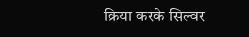क्रिया करके सिल्वर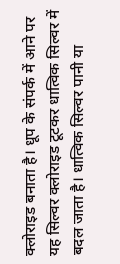क्लोराइड बनाता है। धूप के संपर्क में आने पर यह सिल्वर क्लोराइड टूटकर धात्विक सिल्वर में बदल जाता है। धात्विक सिल्वर पानी या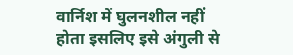वार्निश में घुलनशील नहीं होता इसलिए इसे अंगुली से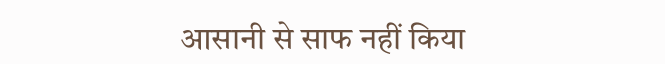आसानी से साफ नहीं किया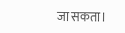जा सकता।